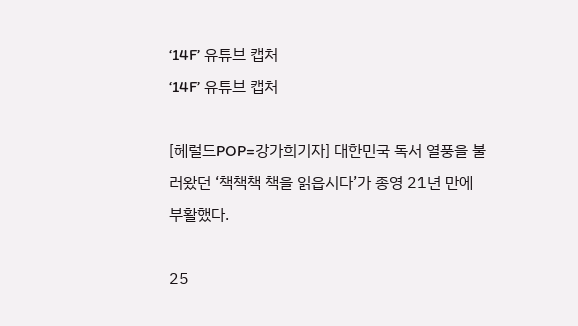‘14F’ 유튜브 캡처
‘14F’ 유튜브 캡처

[헤럴드POP=강가희기자] 대한민국 독서 열풍을 불러왔던 ‘책책책 책을 읽읍시다’가 종영 21년 만에 부활했다.

25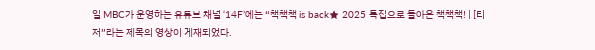일 MBC가 운영하는 유튜브 채널 ‘14F’에는 “책책책 is back★ 2025 특집으로 돌아온 책책책! | [티저”라는 제목의 영상이 게재되었다.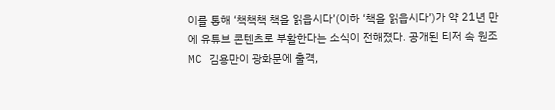이를 통해 ‘책책책 책을 읽읍시다’(이하 ‘책을 읽읍시다’)가 약 21년 만에 유튜브 콘텐츠로 부활한다는 소식이 전해졌다. 공개된 티저 속 원조 MC 김용만이 광화문에 출격,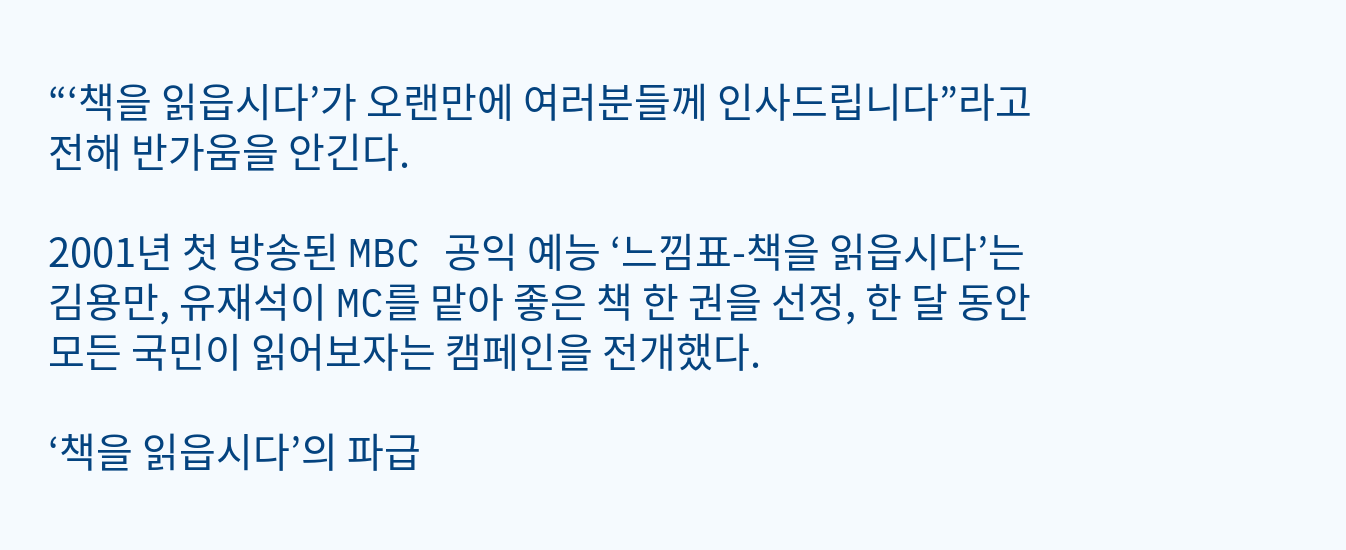“‘책을 읽읍시다’가 오랜만에 여러분들께 인사드립니다”라고 전해 반가움을 안긴다.

2001년 첫 방송된 MBC 공익 예능 ‘느낌표-책을 읽읍시다’는 김용만, 유재석이 MC를 맡아 좋은 책 한 권을 선정, 한 달 동안 모든 국민이 읽어보자는 캠페인을 전개했다.

‘책을 읽읍시다’의 파급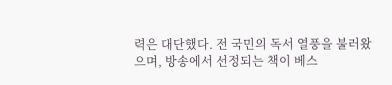력은 대단했다. 전 국민의 독서 열풍을 불러왔으며, 방송에서 선정되는 책이 베스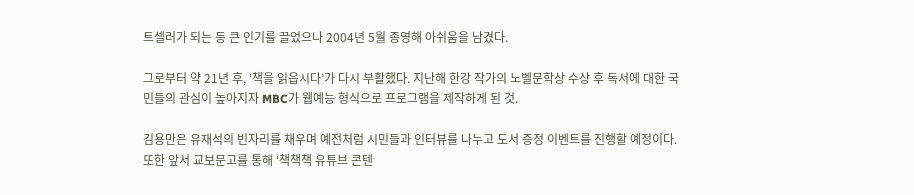트셀러가 되는 등 큰 인기를 끌었으나 2004년 5월 종영해 아쉬움을 남겼다.

그로부터 약 21년 후, ‘책을 읽읍시다’가 다시 부활했다. 지난해 한강 작가의 노벨문학상 수상 후 독서에 대한 국민들의 관심이 높아지자 MBC가 웹예능 형식으로 프로그램을 제작하게 된 것.

김용만은 유재석의 빈자리를 채우며 예전처럼 시민들과 인터뷰를 나누고 도서 증정 이벤트를 진행할 예정이다. 또한 앞서 교보문고를 통해 ‘책책책 유튜브 콘텐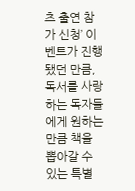츠 출연 참가 신청’ 이벤트가 진행됐던 만큼, 독서를 사랑하는 독자들에게 원하는 만큼 책을 뽑아갈 수 있는 특별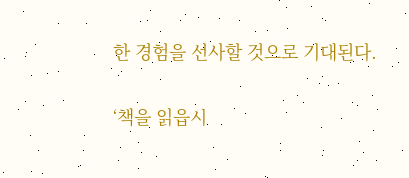한 경험을 선사할 것으로 기대된다.

‘책을 읽읍시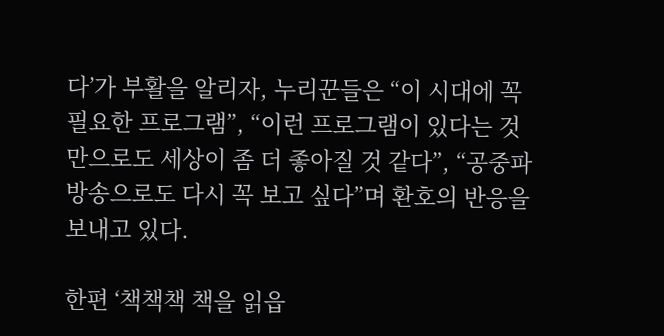다’가 부활을 알리자, 누리꾼들은 “이 시대에 꼭 필요한 프로그램”, “이런 프로그램이 있다는 것만으로도 세상이 좀 더 좋아질 것 같다”, “공중파 방송으로도 다시 꼭 보고 싶다”며 환호의 반응을 보내고 있다.

한편 ‘책책책 책을 읽읍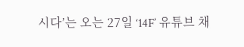시다’는 오는 27일 ‘14F’ 유튜브 채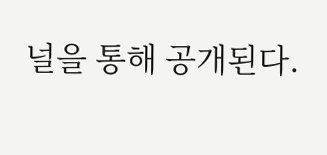널을 통해 공개된다.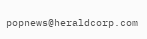popnews@heraldcorp.com